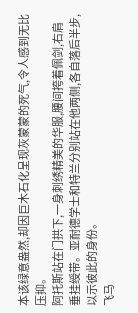本该绿意盎然,却因巨木石化呈现灰蒙蒙的死气,令人感到无比压抑。
阿托斯站在门拱下,一身刺绣精美的华服,腰间挎着佩剑,右肩垂挂绶带。亚耐德学士和特兰分别站在他两侧,各自落后半步,以示彼此的身份。
飞马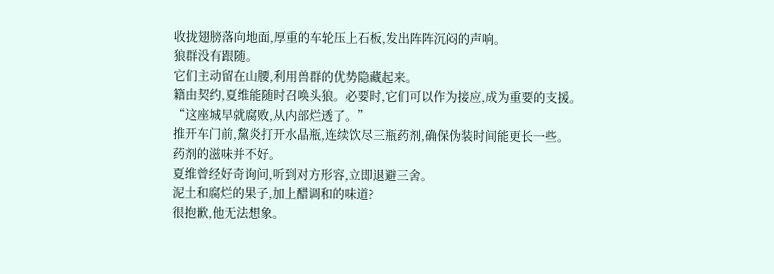收拢翅膀落向地面,厚重的车轮压上石板,发出阵阵沉闷的声响。
狼群没有跟随。
它们主动留在山腰,利用兽群的优势隐藏起来。
籍由契约,夏维能随时召唤头狼。必要时,它们可以作为接应,成为重要的支援。
“这座城早就腐败,从内部烂透了。”
推开车门前,黧炎打开水晶瓶,连续饮尽三瓶药剂,确保伪装时间能更长一些。
药剂的滋味并不好。
夏维曾经好奇询问,听到对方形容,立即退避三舍。
泥土和腐烂的果子,加上醋调和的味道?
很抱歉,他无法想象。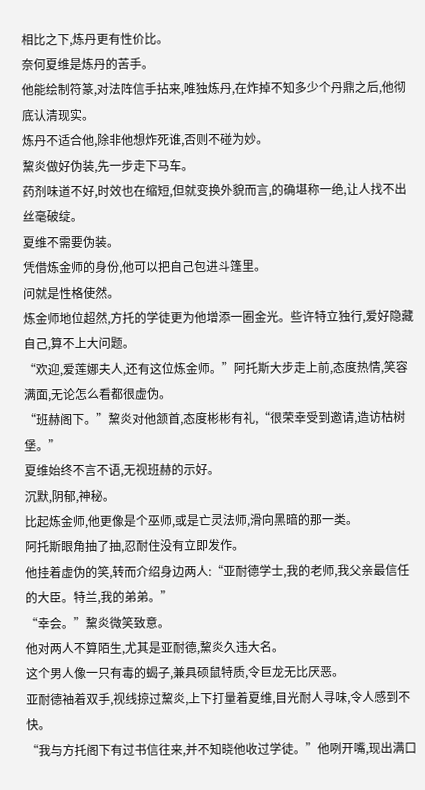相比之下,炼丹更有性价比。
奈何夏维是炼丹的苦手。
他能绘制符篆,对法阵信手拈来,唯独炼丹,在炸掉不知多少个丹鼎之后,他彻底认清现实。
炼丹不适合他,除非他想炸死谁,否则不碰为妙。
黧炎做好伪装,先一步走下马车。
药剂味道不好,时效也在缩短,但就变换外貌而言,的确堪称一绝,让人找不出丝毫破绽。
夏维不需要伪装。
凭借炼金师的身份,他可以把自己包进斗篷里。
问就是性格使然。
炼金师地位超然,方托的学徒更为他增添一圈金光。些许特立独行,爱好隐藏自己,算不上大问题。
“欢迎,爱莲娜夫人,还有这位炼金师。”阿托斯大步走上前,态度热情,笑容满面,无论怎么看都很虚伪。
“班赫阁下。”黧炎对他颔首,态度彬彬有礼,“很荣幸受到邀请,造访枯树堡。”
夏维始终不言不语,无视班赫的示好。
沉默,阴郁,神秘。
比起炼金师,他更像是个巫师,或是亡灵法师,滑向黑暗的那一类。
阿托斯眼角抽了抽,忍耐住没有立即发作。
他挂着虚伪的笑,转而介绍身边两人:“亚耐德学士,我的老师,我父亲最信任的大臣。特兰,我的弟弟。”
“幸会。”黧炎微笑致意。
他对两人不算陌生,尤其是亚耐德,黧炎久违大名。
这个男人像一只有毒的蝎子,兼具硕鼠特质,令巨龙无比厌恶。
亚耐德袖着双手,视线掠过黧炎,上下打量着夏维,目光耐人寻味,令人感到不快。
“我与方托阁下有过书信往来,并不知晓他收过学徒。”他咧开嘴,现出满口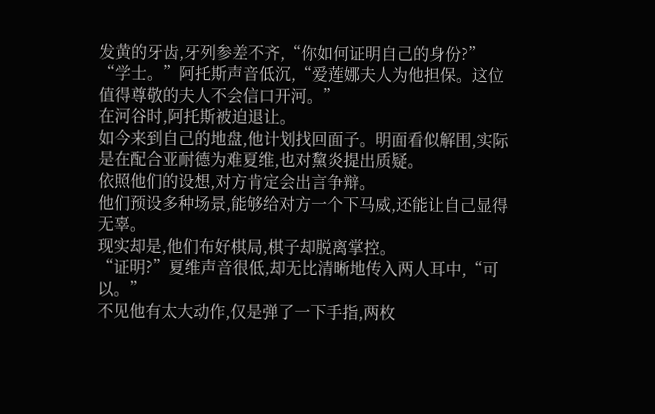发黄的牙齿,牙列参差不齐,“你如何证明自己的身份?”
“学士。”阿托斯声音低沉,“爱莲娜夫人为他担保。这位值得尊敬的夫人不会信口开河。”
在河谷时,阿托斯被迫退让。
如今来到自己的地盘,他计划找回面子。明面看似解围,实际是在配合亚耐德为难夏维,也对黧炎提出质疑。
依照他们的设想,对方肯定会出言争辩。
他们预设多种场景,能够给对方一个下马威,还能让自己显得无辜。
现实却是,他们布好棋局,棋子却脱离掌控。
“证明?”夏维声音很低,却无比清晰地传入两人耳中,“可以。”
不见他有太大动作,仅是弹了一下手指,两枚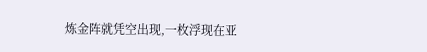炼金阵就凭空出现,一枚浮现在亚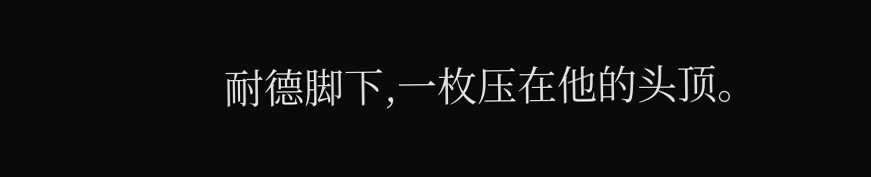耐德脚下,一枚压在他的头顶。